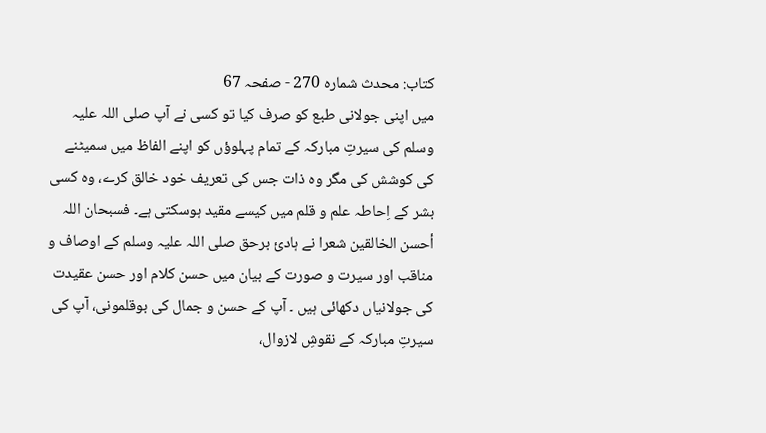کتاب: محدث شمارہ 270 - صفحہ 67
میں اپنی جولانی طبع کو صرف کیا تو کسی نے آپ صلی اللہ علیہ وسلم کی سیرتِ مبارکہ کے تمام پہلوؤں کو اپنے الفاظ میں سمیٹنے کی کوشش کی مگر وہ ذات جس کی تعریف خود خالق کرے، وہ کسی بشر کے اِحاطہ علم و قلم میں کیسے مقید ہوسکتی ہے۔ فسبحان اللہ أحسن الخالقین شعرا نے ہادیٔ برحق صلی اللہ علیہ وسلم کے اوصاف و مناقب اور سیرت و صورت کے بیان میں حسن کلام اور حسن عقیدت کی جولانیاں دکھائی ہیں ۔ آپ کے حسن و جمال کی بوقلمونی، آپ کی سیرتِ مبارکہ کے نقوشِ لازوال،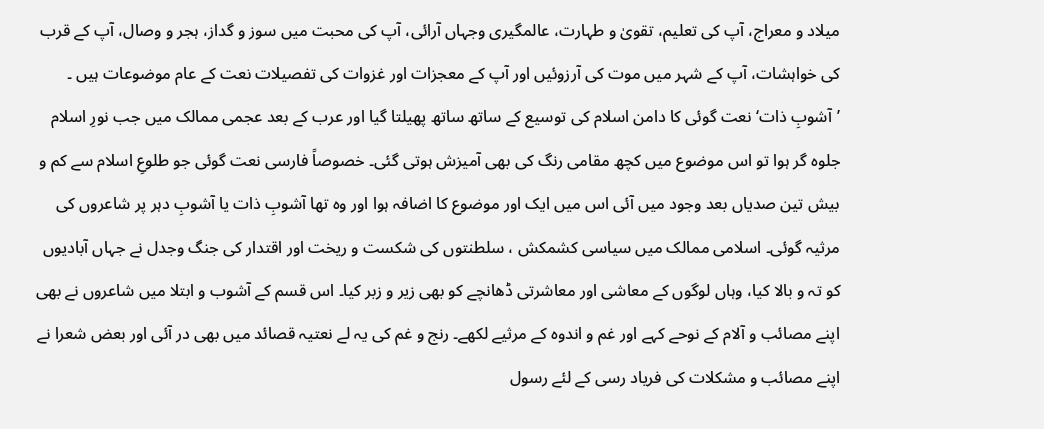میلاد و معراج، آپ کی تعلیم، تقویٰ و طہارت، عالمگیری وجہاں آرائی، آپ کی محبت میں سوز و گداز، ہجر و وصال، آپ کے قرب کی خواہشات، آپ کے شہر میں موت کی آرزوئیں اور آپ کے معجزات اور غزوات کی تفصیلات نعت کے عام موضوعات ہیں ۔ ’آشوبِ ذات‘ نعت گوئی کا دامن اسلام کی توسیع کے ساتھ ساتھ پھیلتا گیا اور عرب کے بعد عجمی ممالک میں جب نورِ اسلام جلوہ گر ہوا تو اس موضوع میں کچھ مقامی رنگ کی بھی آمیزش ہوتی گئی۔ خصوصاً فارسی نعت گوئی جو طلوعِ اسلام سے کم و بیش تین صدیاں بعد وجود میں آئی اس میں ایک اور موضوع کا اضافہ ہوا اور وہ تھا آشوبِ ذات یا آشوبِ دہر پر شاعروں کی مرثیہ گوئی۔ اسلامی ممالک میں سیاسی کشمکش ، سلطنتوں کی شکست و ریخت اور اقتدار کی جنگ وجدل نے جہاں آبادیوں کو تہ و بالا کیا، وہاں لوگوں کے معاشی اور معاشرتی ڈھانچے کو بھی زیر و زبر کیا۔ اس قسم کے آشوب و ابتلا میں شاعروں نے بھی اپنے مصائب و آلام کے نوحے کہے اور غم و اندوہ کے مرثیے لکھے۔ رنج و غم کی یہ لے نعتیہ قصائد میں بھی در آئی اور بعض شعرا نے اپنے مصائب و مشکلات کی فریاد رسی کے لئے رسول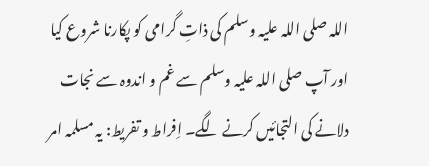اللہ صلی اللہ علیہ وسلم کی ذاتِ گرامی کو پکارنا شروع کیا اور آپ صلی اللہ علیہ وسلم سے غم و اندوہ سے نجات دلانے کی التجائیں کرنے لگے۔ اِفراط و تفریط: یہ مسلمہ امر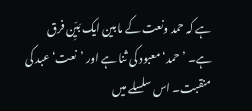ہے کہ حمد ونعت کے مابین ایک بَیِّن فرق ہے۔ ’حمد‘ معبود کی ثنا ہے اور ’نعت‘ عبد کی منقبت۔ اس سلسلے میں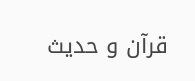قرآن و حدیث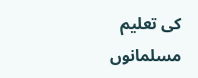کی تعلیم مسلمانوں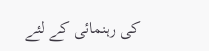کی رہنمائی کے لئے